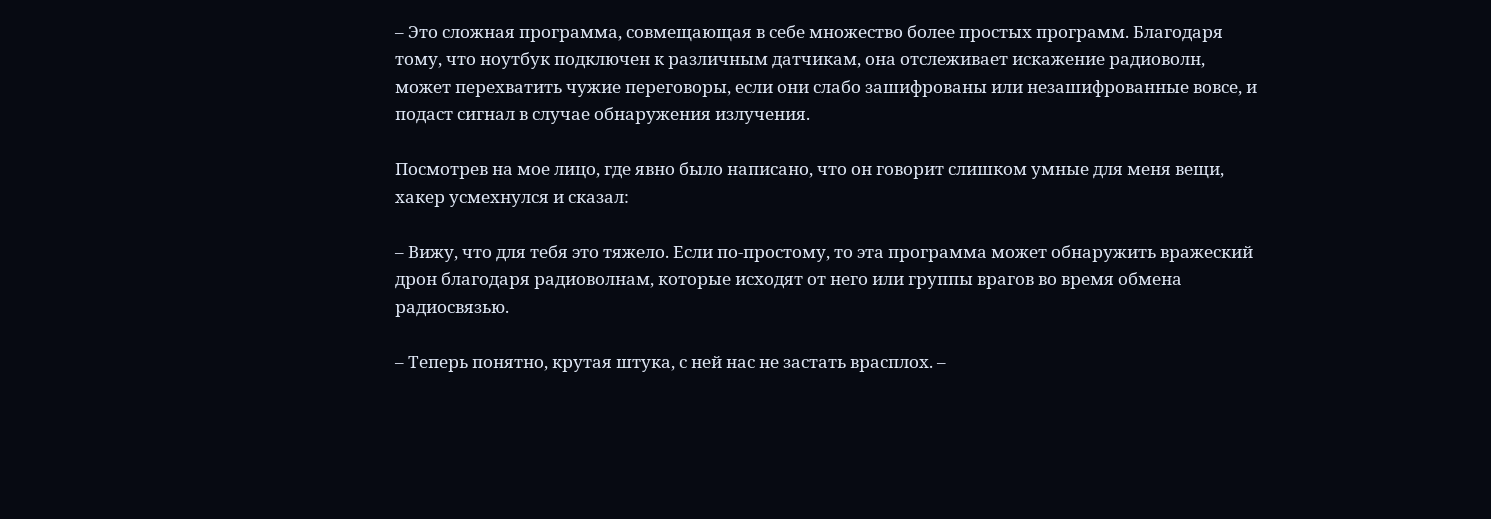– Это сложная программа, совмещающая в себе множество более простых программ. Благодаря тому, что ноутбук подключен к различным датчикам, она отслеживает искажение радиоволн, может перехватить чужие переговоры, если они слабо зашифрованы или незашифрованные вовсе, и подаст сигнал в случае обнаружения излучения.

Посмотрев на мое лицо, где явно было написано, что он говорит слишком умные для меня вещи, хакер усмехнулся и сказал:

– Вижу, что для тебя это тяжело. Если по-простому, то эта программа может обнаружить вражеский дрон благодаря радиоволнам, которые исходят от него или группы врагов во время обмена радиосвязью.

– Теперь понятно, крутая штука, с ней нас не застать врасплох. –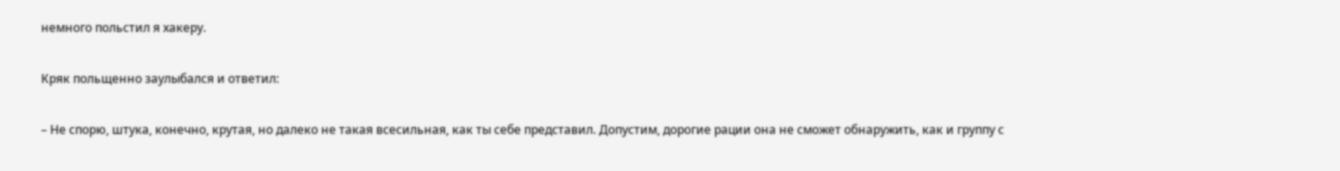немного польстил я хакеру.

Кряк польщенно заулыбался и ответил:

– Не спорю, штука, конечно, крутая, но далеко не такая всесильная, как ты себе представил. Допустим, дорогие рации она не сможет обнаружить, как и группу с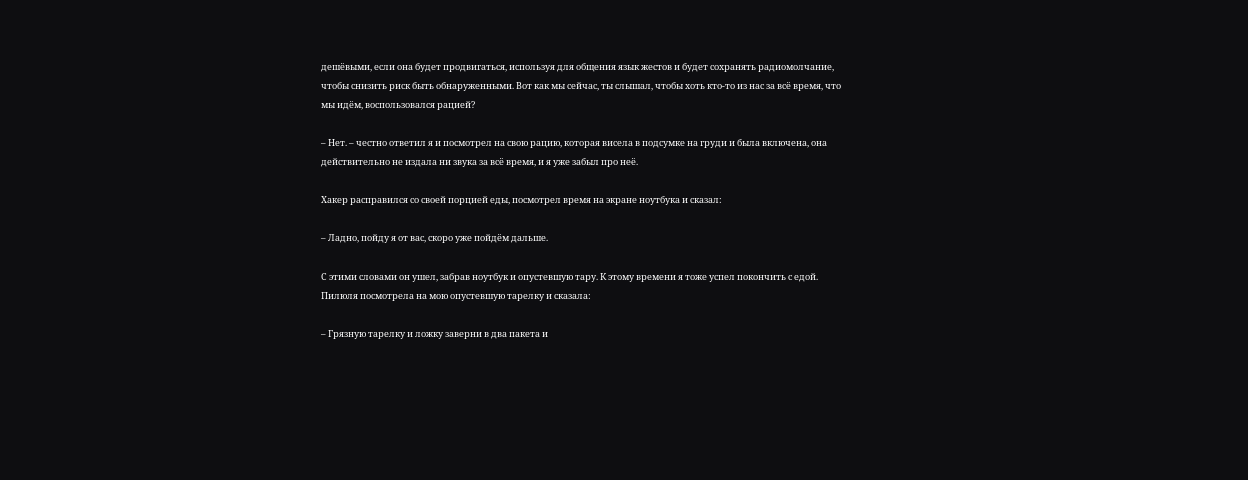дешёвыми, если она будет продвигаться, используя для общения язык жестов и будет сохранять радиомолчание, чтобы снизить риск быть обнаруженными. Вот как мы сейчас, ты слышал, чтобы хоть кто-то из нас за всё время, что мы идём, воспользовался рацией?

– Нет. – честно ответил я и посмотрел на свою рацию, которая висела в подсумке на груди и была включена, она действительно не издала ни звука за всё время, и я уже забыл про неё.

Хакер расправился со своей порцией еды, посмотрел время на экране ноутбука и сказал:

– Ладно, пойду я от вас, скоро уже пойдём дальше.

С этими словами он ушел, забрав ноутбук и опустевшую тару. К этому времени я тоже успел покончить с едой. Пилюля посмотрела на мою опустевшую тарелку и сказала:

– Грязную тарелку и ложку заверни в два пакета и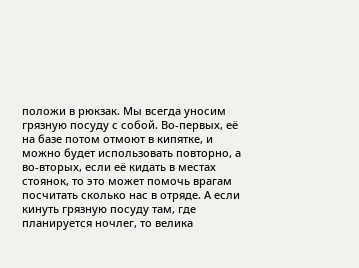положи в рюкзак. Мы всегда уносим грязную посуду с собой. Во-первых, её на базе потом отмоют в кипятке, и можно будет использовать повторно, а во-вторых, если её кидать в местах стоянок, то это может помочь врагам посчитать сколько нас в отряде. А если кинуть грязную посуду там, где планируется ночлег, то велика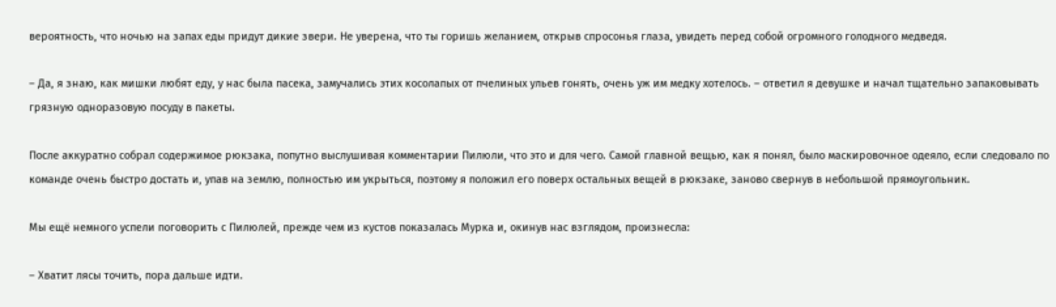вероятность, что ночью на запах еды придут дикие звери. Не уверена, что ты горишь желанием, открыв спросонья глаза, увидеть перед собой огромного голодного медведя.

– Да, я знаю, как мишки любят еду, у нас была пасека, замучались этих косолапых от пчелиных ульев гонять, очень уж им медку хотелось. – ответил я девушке и начал тщательно запаковывать грязную одноразовую посуду в пакеты.

После аккуратно собрал содержимое рюкзака, попутно выслушивая комментарии Пилюли, что это и для чего. Самой главной вещью, как я понял, было маскировочное одеяло, если следовало по команде очень быстро достать и, упав на землю, полностью им укрыться, поэтому я положил его поверх остальных вещей в рюкзаке, заново свернув в небольшой прямоугольник.

Мы ещё немного успели поговорить с Пилюлей, прежде чем из кустов показалась Мурка и, окинув нас взглядом, произнесла:

– Хватит лясы точить, пора дальше идти.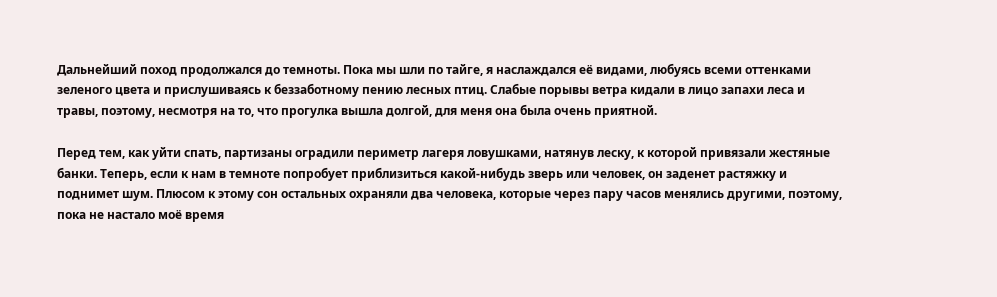Дальнейший поход продолжался до темноты. Пока мы шли по тайге, я наслаждался её видами, любуясь всеми оттенками зеленого цвета и прислушиваясь к беззаботному пению лесных птиц. Слабые порывы ветра кидали в лицо запахи леса и травы, поэтому, несмотря на то, что прогулка вышла долгой, для меня она была очень приятной.

Перед тем, как уйти спать, партизаны оградили периметр лагеря ловушками, натянув леску, к которой привязали жестяные банки. Теперь, если к нам в темноте попробует приблизиться какой-нибудь зверь или человек, он заденет растяжку и поднимет шум. Плюсом к этому сон остальных охраняли два человека, которые через пару часов менялись другими, поэтому, пока не настало моё время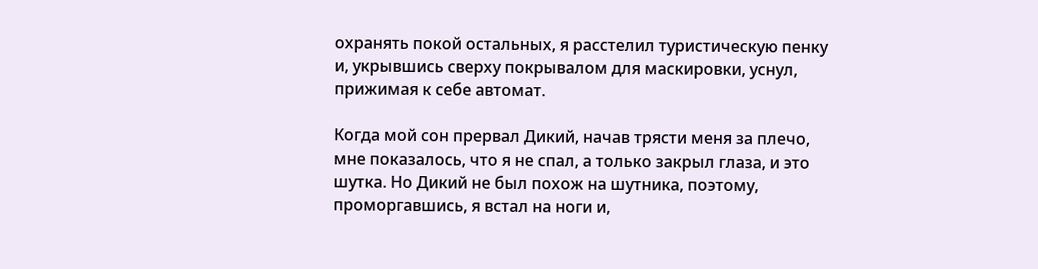охранять покой остальных, я расстелил туристическую пенку и, укрывшись сверху покрывалом для маскировки, уснул, прижимая к себе автомат.

Когда мой сон прервал Дикий, начав трясти меня за плечо, мне показалось, что я не спал, а только закрыл глаза, и это шутка. Но Дикий не был похож на шутника, поэтому, проморгавшись, я встал на ноги и,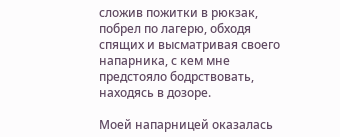сложив пожитки в рюкзак, побрел по лагерю, обходя спящих и высматривая своего напарника, с кем мне предстояло бодрствовать, находясь в дозоре.

Моей напарницей оказалась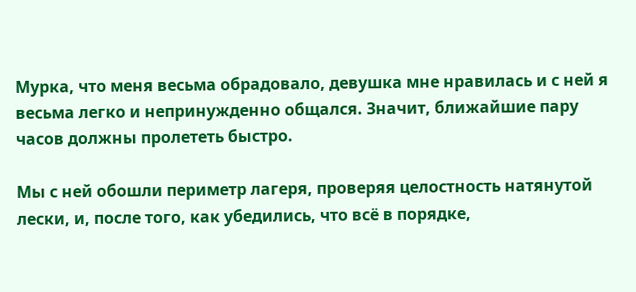Мурка, что меня весьма обрадовало, девушка мне нравилась и с ней я весьма легко и непринужденно общался. Значит, ближайшие пару часов должны пролететь быстро.

Мы с ней обошли периметр лагеря, проверяя целостность натянутой лески, и, после того, как убедились, что всё в порядке,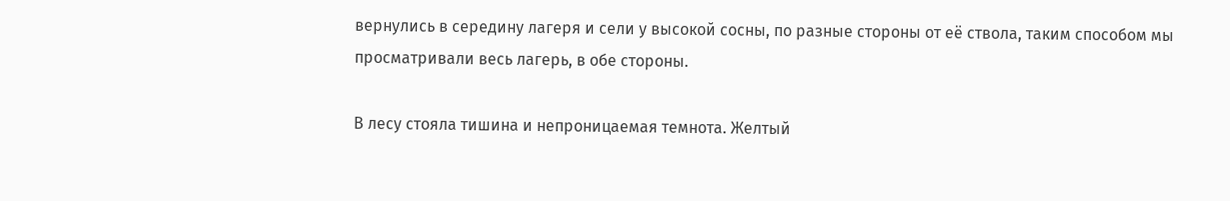вернулись в середину лагеря и сели у высокой сосны, по разные стороны от её ствола, таким способом мы просматривали весь лагерь, в обе стороны.

В лесу стояла тишина и непроницаемая темнота. Желтый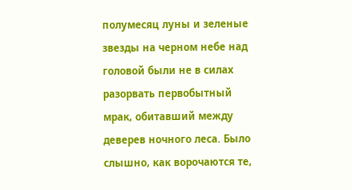полумесяц луны и зеленые звезды на черном небе над головой были не в силах разорвать первобытный мрак, обитавший между деверев ночного леса. Было слышно, как ворочаются те,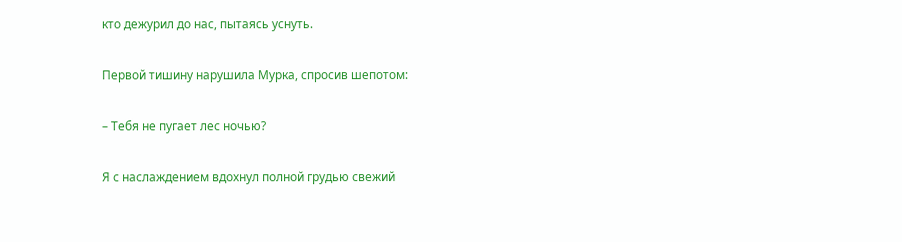кто дежурил до нас, пытаясь уснуть.

Первой тишину нарушила Мурка, спросив шепотом:

– Тебя не пугает лес ночью?

Я с наслаждением вдохнул полной грудью свежий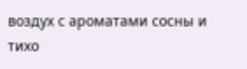воздух с ароматами сосны и тихо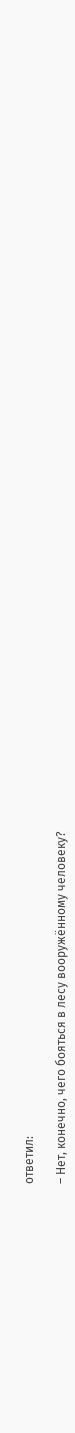ответил:

– Нет, конечно, чего бояться в лесу вооружённому человеку?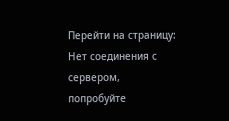Перейти на страницу:
Нет соединения с сервером, попробуйте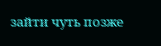зайти чуть позже